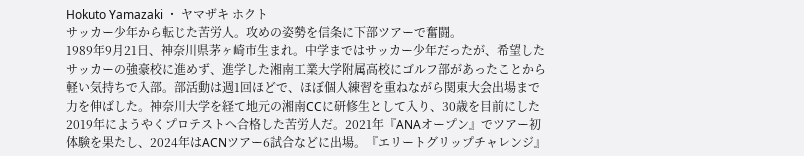Hokuto Yamazaki ・ ヤマザキ ホクト
サッカー少年から転じた苦労人。攻めの姿勢を信条に下部ツアーで奮闘。
1989年9月21日、神奈川県茅ヶ崎市生まれ。中学まではサッカー少年だったが、希望したサッカーの強豪校に進めず、進学した湘南工業大学附属高校にゴルフ部があったことから軽い気持ちで入部。部活動は週1回ほどで、ほぼ個人練習を重ねながら関東大会出場まで力を伸ばした。神奈川大学を経て地元の湘南CCに研修生として入り、30歳を目前にした2019年にようやくプロテストへ合格した苦労人だ。2021年『ANAオープン』でツアー初体験を果たし、2024年はACNツアー6試合などに出場。『エリートグリップチャレンジ』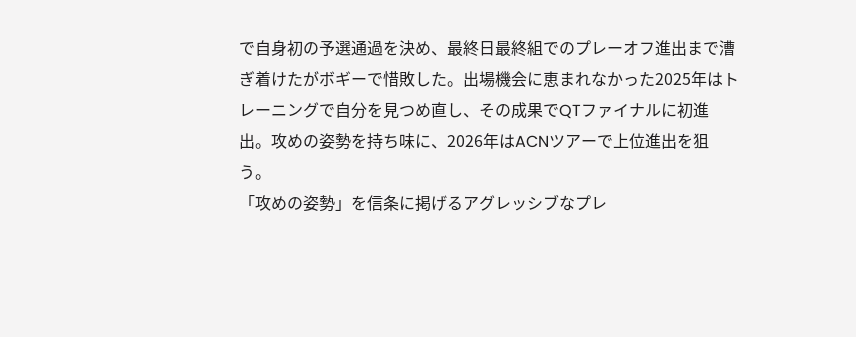で自身初の予選通過を決め、最終日最終組でのプレーオフ進出まで漕ぎ着けたがボギーで惜敗した。出場機会に恵まれなかった2025年はトレーニングで自分を見つめ直し、その成果でQTファイナルに初進出。攻めの姿勢を持ち味に、2026年はACNツアーで上位進出を狙う。
「攻めの姿勢」を信条に掲げるアグレッシブなプレ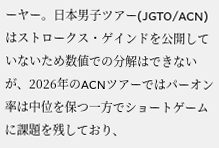ーヤー。日本男子ツアー(JGTO/ACN)はストロークス・ゲインドを公開していないため数値での分解はできないが、2026年のACNツアーではパーオン率は中位を保つ一方でショートゲームに課題を残しており、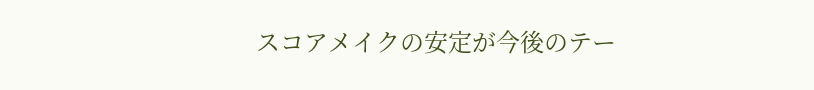スコアメイクの安定が今後のテー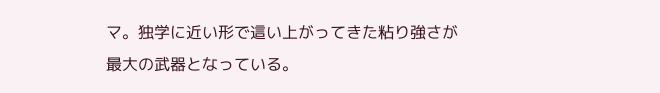マ。独学に近い形で這い上がってきた粘り強さが最大の武器となっている。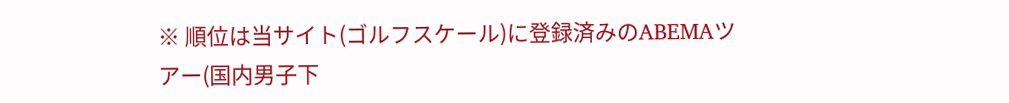※ 順位は当サイト(ゴルフスケール)に登録済みのABEMAツアー(国内男子下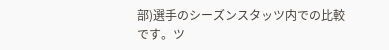部)選手のシーズンスタッツ内での比較です。ツ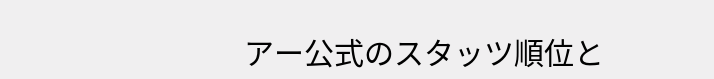アー公式のスタッツ順位と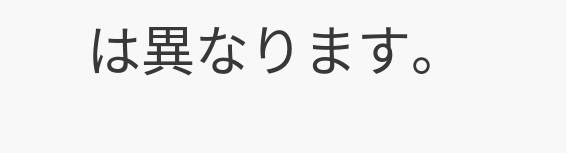は異なります。